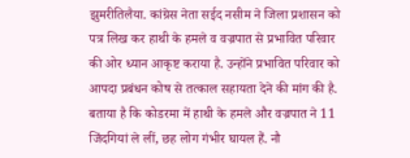झुमरीतिलैया. कांग्रेस नेता सईद नसीम ने जिला प्रशासन को पत्र लिख कर हाथी के हमले व वज्रपात से प्रभावित परिवार की ओर ध्यान आकृष्ट कराया है. उन्होंने प्रभावित परिवार को आपदा प्रबंधन कोष से तत्काल सहायता देने की मांग की है. बताया है कि कोडरमा में हाथी के हमले और वज्रपात ने 11 जिंदगियां ले लीं, छह लोग गंभीर घायल हैं. नौ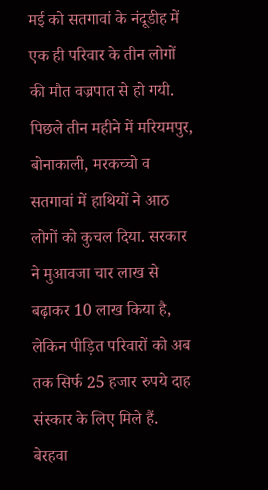मई को सतगावां के नंदूडीह में एक ही परिवार के तीन लोगों की मौत वज्रपात से हो गयी. पिछले तीन महीने में मरियमपुर, बोनाकाली, मरकच्चो व सतगावां में हाथियों ने आठ लोगों को कुचल दिया. सरकार ने मुआवजा चार लाख से बढ़ाकर 10 लाख किया है, लेकिन पीड़ित परिवारों को अब तक सिर्फ 25 हजार रुपये दाह संस्कार के लिए मिले हैं.
बेरहवा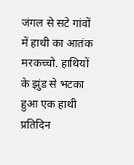जंगल से सटे गांवों में हाथी का आतंक
मरकच्चो. हाथियों के झुंड से भटका हुआ एक हाथी प्रतिदिन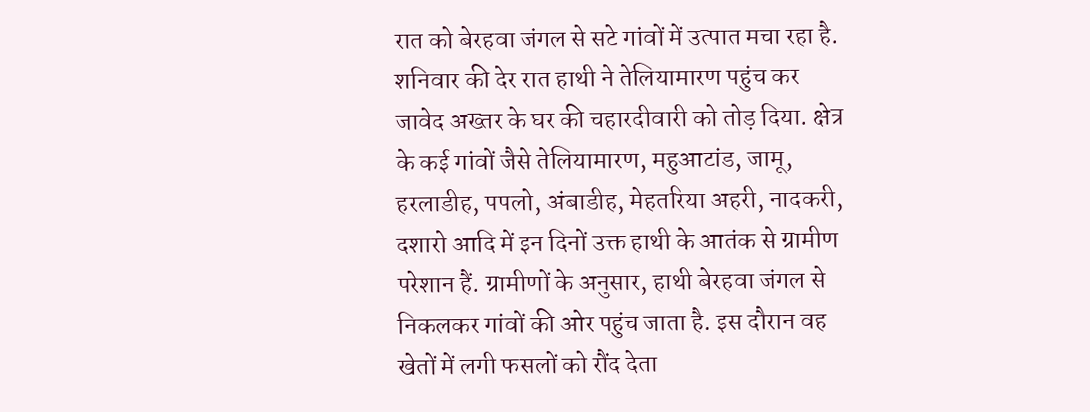रात को बेरहवा जंगल से सटे गांवों में उत्पात मचा रहा है. शनिवार की देर रात हाथी ने तेलियामारण पहुंच कर जावेद अख्तर के घर की चहारदीवारी को तोड़ दिया. क्षेत्र के कई गांवों जैसे तेलियामारण, महुआटांड, जामू, हरलाडीह, पपलो, अंबाडीह, मेहतरिया अहरी, नादकरी, दशारो आदि में इन दिनों उक्त हाथी के आतंक से ग्रामीण परेशान हैं. ग्रामीणों के अनुसार, हाथी बेरहवा जंगल से निकलकर गांवों की ओर पहुंच जाता है. इस दौरान वह खेतों में लगी फसलों को रौंद देता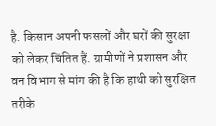है. किसान अपनी फसलों और घरों की सुरक्षा को लेकर चिंतित हैं. ग्रामीणों ने प्रशासन और वन विभाग से मांग की है कि हाथी को सुरक्षित तरीके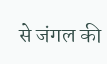से जंगल की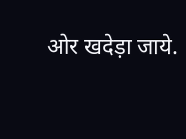ओर खदेड़ा जाये.